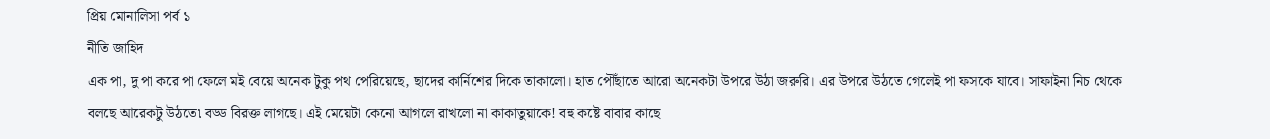প্রিয় মোনালিসা পর্ব ১
নীতি জাহিদ
এক পা, দু পা করে পা ফেলে মই বেয়ে অনেক টুকু পথ পেরিয়েছে, ছাদের কার্নিশের দিকে তাকালো। হাত পৌঁছাতে আরো অনেকটা উপরে উঠা জরুরি। এর উপরে উঠতে গেলেই পা ফসকে যাবে। সাফাইনা নিচ থেকে বলছে আরেকটু উঠতে৷ বড্ড বিরক্ত লাগছে। এই মেয়েটা কেনো আগলে রাখলো না কাকাতুয়াকে! বহু কষ্টে বাবার কাছে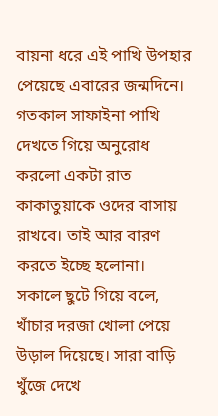বায়না ধরে এই পাখি উপহার পেয়েছে এবারের জন্মদিনে। গতকাল সাফাইনা পাখি দেখতে গিয়ে অনুরোধ করলো একটা রাত কাকাতুয়াকে ওদের বাসায় রাখবে। তাই আর বারণ করতে ইচ্ছে হলোনা। সকালে ছুটে গিয়ে বলে, খাঁচার দরজা খোলা পেয়ে উড়াল দিয়েছে। সারা বাড়ি খুঁজে দেখে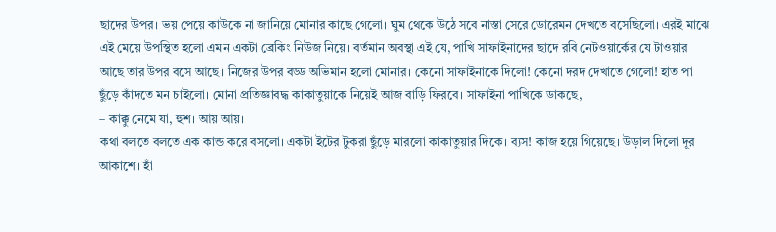ছাদের উপর। ভয় পেয়ে কাউকে না জানিয়ে মোনার কাছে গেলো। ঘুম থেকে উঠে সবে নাস্তা সেরে ডোরেমন দেখতে বসেছিলো। এরই মাঝে এই মেয়ে উপস্থিত হলো এমন একটা ব্রেকিং নিউজ নিয়ে। বর্তমান অবস্থা এই যে, পাখি সাফাইনাদের ছাদে রবি নেটওয়ার্কের যে টাওয়ার আছে তার উপর বসে আছে। নিজের উপর বড্ড অভিমান হলো মোনার। কেনো সাফাইনাকে দিলো! কেনো দরদ দেখাতে গেলো! হাত পা ছুঁড়ে কাঁদতে মন চাইলো। মোনা প্রতিজ্ঞাবদ্ধ কাকাতুয়াকে নিয়েই আজ বাড়ি ফিরবে। সাফাইনা পাখিকে ডাকছে,
– কাক্কু নেমে যা, হুশ। আয় আয়।
কথা বলতে বলতে এক কান্ড করে বসলো। একটা ইটের টুকরা ছুঁড়ে মারলো কাকাতুয়ার দিকে। ব্যস! কাজ হয়ে গিয়েছে। উড়াল দিলো দূর আকাশে। হাঁ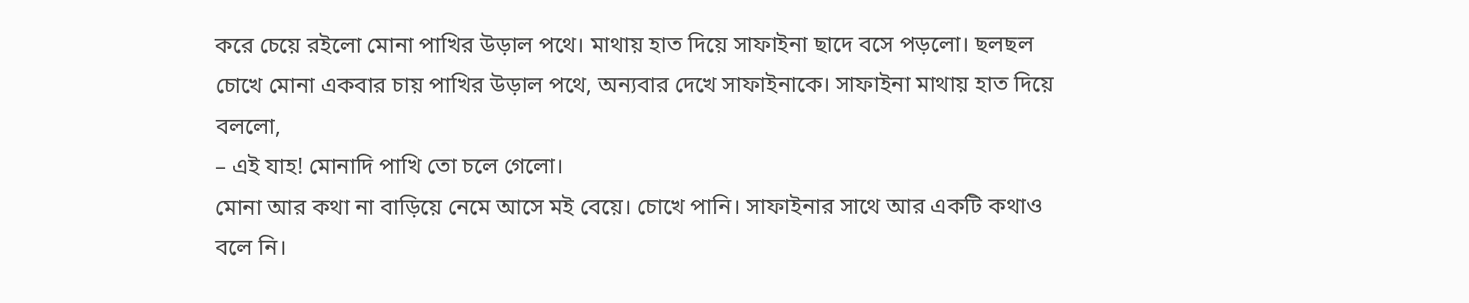করে চেয়ে রইলো মোনা পাখির উড়াল পথে। মাথায় হাত দিয়ে সাফাইনা ছাদে বসে পড়লো। ছলছল চোখে মোনা একবার চায় পাখির উড়াল পথে, অন্যবার দেখে সাফাইনাকে। সাফাইনা মাথায় হাত দিয়ে বললো,
– এই যাহ! মোনাদি পাখি তো চলে গেলো।
মোনা আর কথা না বাড়িয়ে নেমে আসে মই বেয়ে। চোখে পানি। সাফাইনার সাথে আর একটি কথাও বলে নি।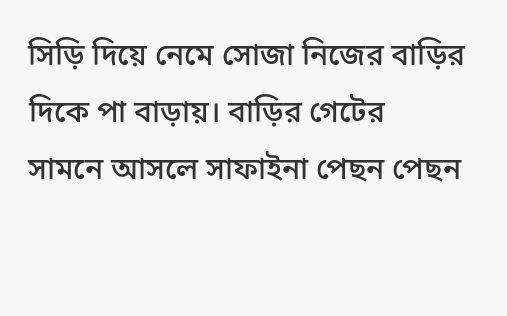সিড়ি দিয়ে নেমে সোজা নিজের বাড়ির দিকে পা বাড়ায়। বাড়ির গেটের সামনে আসলে সাফাইনা পেছন পেছন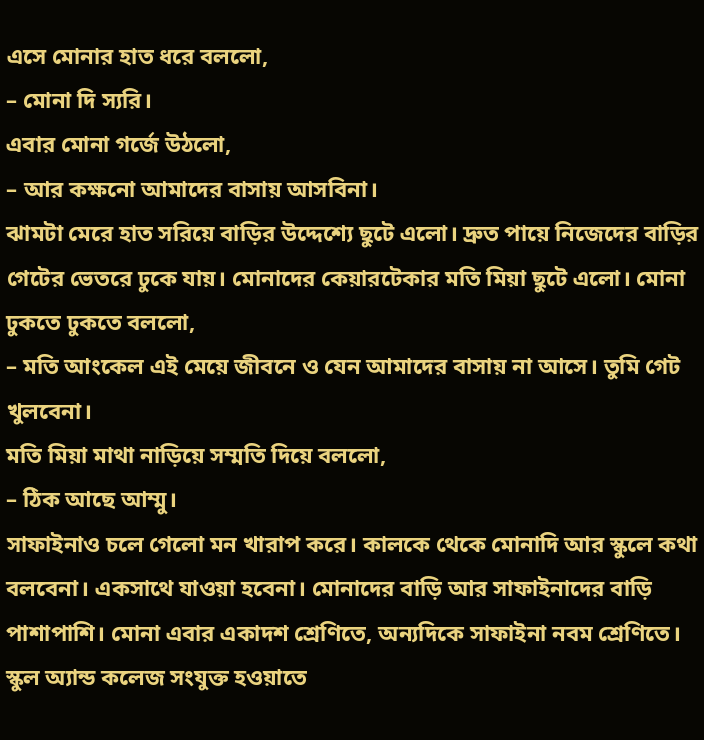এসে মোনার হাত ধরে বললো,
– মোনা দি স্যরি।
এবার মোনা গর্জে উঠলো,
– আর কক্ষনো আমাদের বাসায় আসবিনা।
ঝামটা মেরে হাত সরিয়ে বাড়ির উদ্দেশ্যে ছুটে এলো। দ্রুত পায়ে নিজেদের বাড়ির গেটের ভেতরে ঢুকে যায়। মোনাদের কেয়ারটেকার মতি মিয়া ছুটে এলো। মোনা ঢুকতে ঢুকতে বললো,
– মতি আংকেল এই মেয়ে জীবনে ও যেন আমাদের বাসায় না আসে। তুমি গেট খুলবেনা।
মতি মিয়া মাথা নাড়িয়ে সম্মতি দিয়ে বললো,
– ঠিক আছে আম্মু।
সাফাইনাও চলে গেলো মন খারাপ করে। কালকে থেকে মোনাদি আর স্কুলে কথা বলবেনা। একসাথে যাওয়া হবেনা। মোনাদের বাড়ি আর সাফাইনাদের বাড়ি পাশাপাশি। মোনা এবার একাদশ শ্রেণিতে, অন্যদিকে সাফাইনা নবম শ্রেণিতে। স্কুল অ্যান্ড কলেজ সংযুক্ত হওয়াতে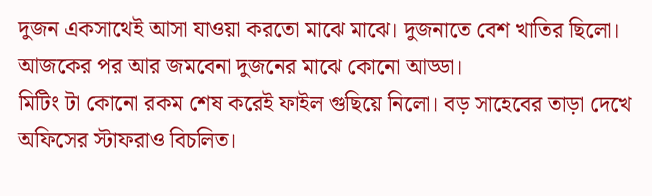দুজন একসাথেই আসা যাওয়া করতো মাঝে মাঝে। দুজনাতে বেশ খাতির ছিলো। আজকের পর আর জমবেনা দুজনের মাঝে কোনো আড্ডা।
মিটিং টা কোনো রকম শেষ করেই ফাইল গুছিয়ে নিলো। বড় সাহেবের তাড়া দেখে অফিসের স্টাফরাও বিচলিত।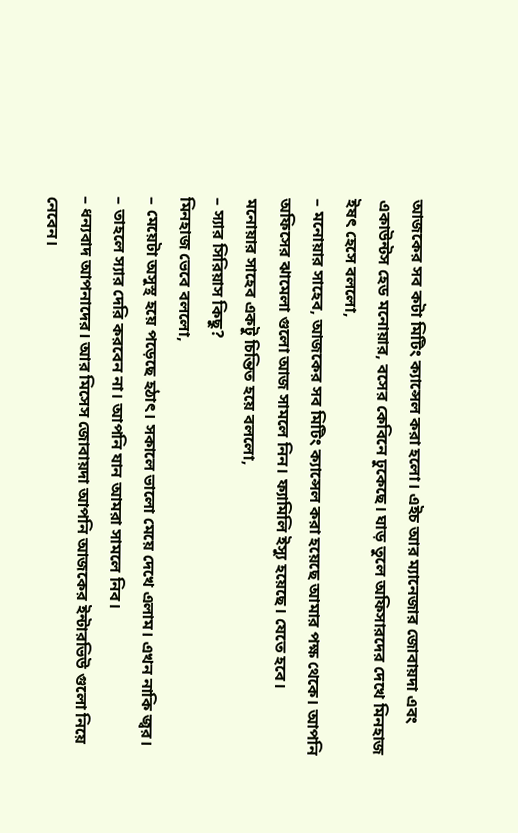আজকের সব কটা মিটিং ক্যান্সেল করা হলো। এইচ আর ম্যানেজার জোবায়দা এবং একাউন্টস হেড মনোয়ার, বসের কেবিনে ঢুকেছে। ঘাড় তুলে অফিসারদের দেখে মিনহাজ ইষৎ হেসে বললো,
– মনোয়ার সাহেব, আজকের সব মিটিং ক্যান্সেল করা হয়েছে আমার পক্ষ থেকে। আপনি অফিসের ঝামেলা গুলো আজ সামলে নিন। ফ্যামিলি ইস্যু হয়েছে। যেতে হবে।
মনোয়ার সাহেব একটু চিন্তিত হয়ে বললো,
– স্যার সিরিয়াস কিছু?
মিনহাজ ভেবে বললো,
– মেয়েটা অসুস্থ হয়ে পড়েছে হঠাৎ। সকালে ভালো মেয়ে দেখে এলাম। এখন নাকি জ্বর।
– তাহলে স্যার দেরি করবেন না। আপনি যান আমরা সামলে নিব।
– ধন্যবাদ আপনাদের। আর মিসেস জোবায়দা আপনি আজকের ইন্টারভিউ গুলো নিয়ে নেবেন।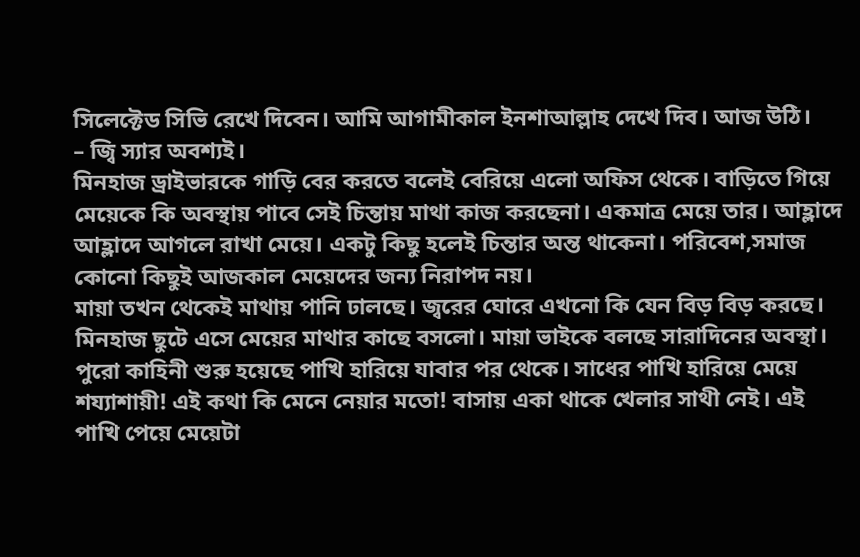সিলেক্টেড সিভি রেখে দিবেন। আমি আগামীকাল ইনশাআল্লাহ দেখে দিব। আজ উঠি।
– জ্বি স্যার অবশ্যই।
মিনহাজ ড্রাইভারকে গাড়ি বের করতে বলেই বেরিয়ে এলো অফিস থেকে। বাড়িতে গিয়ে মেয়েকে কি অবস্থায় পাবে সেই চিন্তায় মাথা কাজ করছেনা। একমাত্র মেয়ে তার। আহ্লাদে আহ্লাদে আগলে রাখা মেয়ে। একটু কিছু হলেই চিন্তার অন্ত থাকেনা। পরিবেশ,সমাজ কোনো কিছুই আজকাল মেয়েদের জন্য নিরাপদ নয়।
মায়া তখন থেকেই মাথায় পানি ঢালছে। জ্বরের ঘোরে এখনো কি যেন বিড় বিড় করছে। মিনহাজ ছুটে এসে মেয়ের মাথার কাছে বসলো। মায়া ভাইকে বলছে সারাদিনের অবস্থা। পুরো কাহিনী শুরু হয়েছে পাখি হারিয়ে যাবার পর থেকে। সাধের পাখি হারিয়ে মেয়ে শয্যাশায়ী! এই কথা কি মেনে নেয়ার মতো! বাসায় একা থাকে খেলার সাথী নেই। এই পাখি পেয়ে মেয়েটা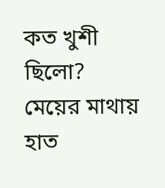কত খুশী ছিলো? মেয়ের মাথায় হাত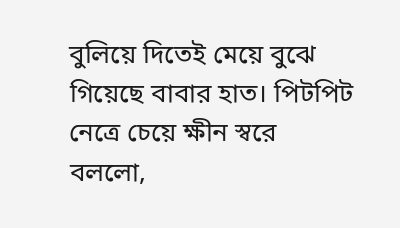বুলিয়ে দিতেই মেয়ে বুঝে গিয়েছে বাবার হাত। পিটপিট নেত্রে চেয়ে ক্ষীন স্বরে বললো,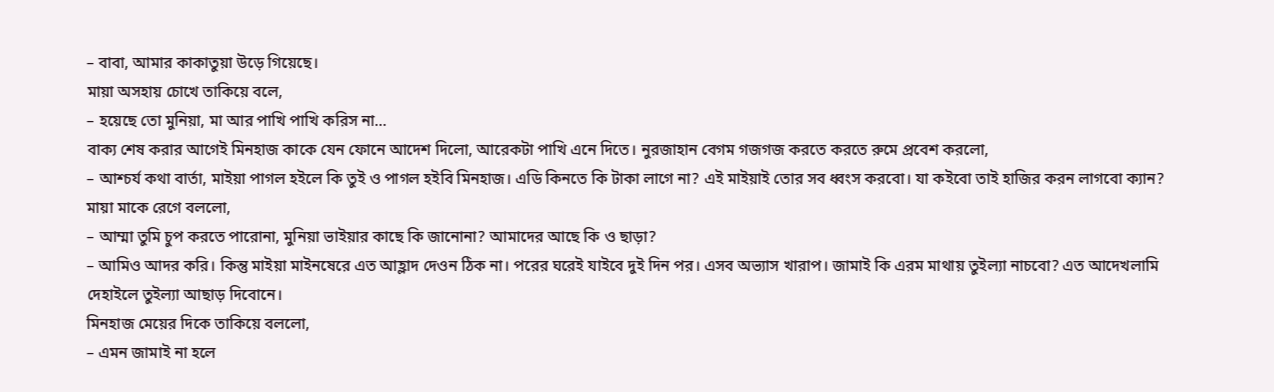– বাবা, আমার কাকাতুয়া উড়ে গিয়েছে।
মায়া অসহায় চোখে তাকিয়ে বলে,
– হয়েছে তো মুনিয়া, মা আর পাখি পাখি করিস না…
বাক্য শেষ করার আগেই মিনহাজ কাকে যেন ফোনে আদেশ দিলো, আরেকটা পাখি এনে দিতে। নুরজাহান বেগম গজগজ করতে করতে রুমে প্রবেশ করলো,
– আশ্চর্য কথা বার্তা, মাইয়া পাগল হইলে কি তুই ও পাগল হইবি মিনহাজ। এডি কিনতে কি টাকা লাগে না? এই মাইয়াই তোর সব ধ্বংস করবো। যা কইবো তাই হাজির করন লাগবো ক্যান?
মায়া মাকে রেগে বললো,
– আম্মা তুমি চুপ করতে পারোনা, মুনিয়া ভাইয়ার কাছে কি জানোনা? আমাদের আছে কি ও ছাড়া?
– আমিও আদর করি। কিন্তু মাইয়া মাইনষেরে এত আহ্লাদ দেওন ঠিক না। পরের ঘরেই যাইবে দুই দিন পর। এসব অভ্যাস খারাপ। জামাই কি এরম মাথায় তুইল্যা নাচবো? এত আদেখলামি দেহাইলে তুইল্যা আছাড় দিবোনে।
মিনহাজ মেয়ের দিকে তাকিয়ে বললো,
– এমন জামাই না হলে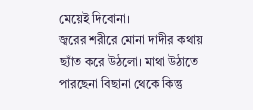মেয়েই দিবোনা।
জ্বরের শরীরে মোনা দাদীর কথায় ছ্যাঁত করে উঠলো। মাথা উঠাতে পারছেনা বিছানা থেকে কিন্তু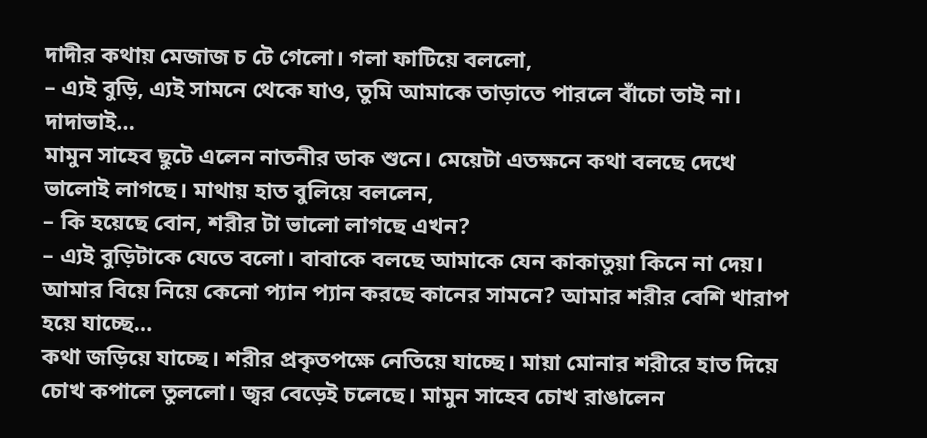দাদীর কথায় মেজাজ চ টে গেলো। গলা ফাটিয়ে বললো,
– এ্যই বুড়ি, এ্যই সামনে থেকে যাও, তুমি আমাকে তাড়াতে পারলে বাঁচো তাই না। দাদাভাই…
মামুন সাহেব ছুটে এলেন নাতনীর ডাক শুনে। মেয়েটা এতক্ষনে কথা বলছে দেখে ভালোই লাগছে। মাথায় হাত বুলিয়ে বললেন,
– কি হয়েছে বোন, শরীর টা ভালো লাগছে এখন?
– এ্যই বুড়িটাকে যেতে বলো। বাবাকে বলছে আমাকে যেন কাকাতুয়া কিনে না দেয়। আমার বিয়ে নিয়ে কেনো প্যান প্যান করছে কানের সামনে? আমার শরীর বেশি খারাপ হয়ে যাচ্ছে…
কথা জড়িয়ে যাচ্ছে। শরীর প্রকৃতপক্ষে নেতিয়ে যাচ্ছে। মায়া মোনার শরীরে হাত দিয়ে চোখ কপালে তুললো। জ্বর বেড়েই চলেছে। মামুন সাহেব চোখ রাঙালেন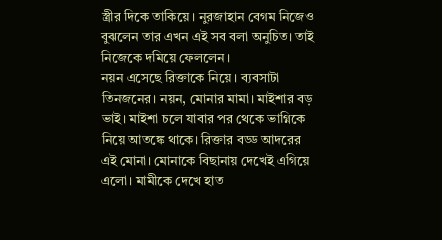স্ত্রীর দিকে তাকিয়ে। নুরজাহান বেগম নিজেও বুঝলেন তার এখন এই সব বলা অনুচিত। তাই নিজেকে দমিয়ে ফেললেন।
নয়ন এসেছে রিক্তাকে নিয়ে। ব্যবসাটা তিনজনের। নয়ন, মোনার মামা। মাইশার বড় ভাই। মাইশা চলে যাবার পর থেকে ভাগ্নিকে নিয়ে আতঙ্কে থাকে। রিক্তার বড্ড আদরের এই মোনা। মোনাকে বিছানায় দেখেই এগিয়ে এলো। মামীকে দেখে হাত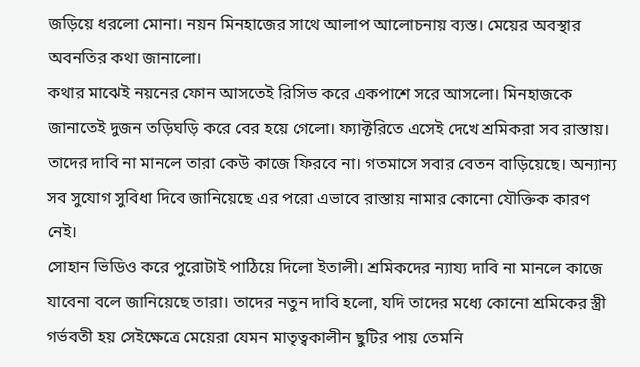জড়িয়ে ধরলো মোনা। নয়ন মিনহাজের সাথে আলাপ আলোচনায় ব্যস্ত। মেয়ের অবস্থার অবনতির কথা জানালো।
কথার মাঝেই নয়নের ফোন আসতেই রিসিভ করে একপাশে সরে আসলো। মিনহাজকে জানাতেই দুজন তড়িঘড়ি করে বের হয়ে গেলো। ফ্যাক্টরিতে এসেই দেখে শ্রমিকরা সব রাস্তায়। তাদের দাবি না মানলে তারা কেউ কাজে ফিরবে না। গতমাসে সবার বেতন বাড়িয়েছে। অন্যান্য সব সুযোগ সুবিধা দিবে জানিয়েছে এর পরো এভাবে রাস্তায় নামার কোনো যৌক্তিক কারণ নেই।
সোহান ভিডিও করে পুরোটাই পাঠিয়ে দিলো ইতালী। শ্রমিকদের ন্যায্য দাবি না মানলে কাজে যাবেনা বলে জানিয়েছে তারা। তাদের নতুন দাবি হলো, যদি তাদের মধ্যে কোনো শ্রমিকের স্ত্রী গর্ভবতী হয় সেইক্ষেত্রে মেয়েরা যেমন মাতৃত্বকালীন ছুটির পায় তেমনি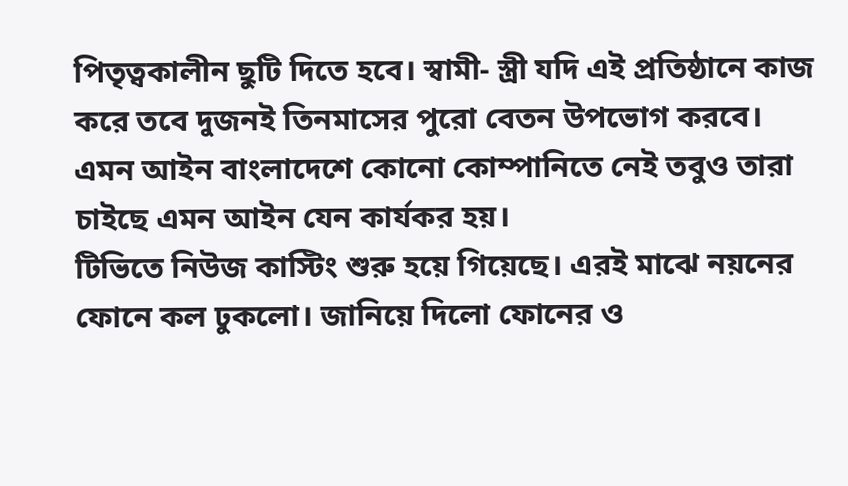পিতৃত্বকালীন ছুটি দিতে হবে। স্বামী- স্ত্রী যদি এই প্রতিষ্ঠানে কাজ করে তবে দুজনই তিনমাসের পুরো বেতন উপভোগ করবে। এমন আইন বাংলাদেশে কোনো কোম্পানিতে নেই তবুও তারা চাইছে এমন আইন যেন কার্যকর হয়।
টিভিতে নিউজ কাস্টিং শুরু হয়ে গিয়েছে। এরই মাঝে নয়নের ফোনে কল ঢুকলো। জানিয়ে দিলো ফোনের ও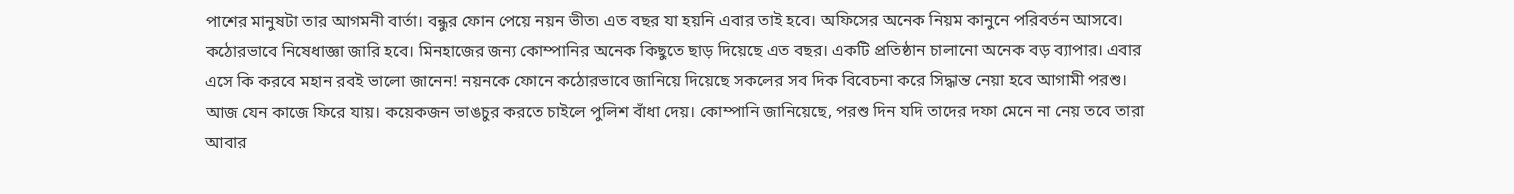পাশের মানুষটা তার আগমনী বার্তা। বন্ধুর ফোন পেয়ে নয়ন ভীত৷ এত বছর যা হয়নি এবার তাই হবে। অফিসের অনেক নিয়ম কানুনে পরিবর্তন আসবে। কঠোরভাবে নিষেধাজ্ঞা জারি হবে। মিনহাজের জন্য কোম্পানির অনেক কিছুতে ছাড় দিয়েছে এত বছর। একটি প্রতিষ্ঠান চালানো অনেক বড় ব্যাপার। এবার এসে কি করবে মহান রবই ভালো জানেন! নয়নকে ফোনে কঠোরভাবে জানিয়ে দিয়েছে সকলের সব দিক বিবেচনা করে সিদ্ধান্ত নেয়া হবে আগামী পরশু। আজ যেন কাজে ফিরে যায়। কয়েকজন ভাঙচুর করতে চাইলে পুলিশ বাঁধা দেয়। কোম্পানি জানিয়েছে, পরশু দিন যদি তাদের দফা মেনে না নেয় তবে তারা আবার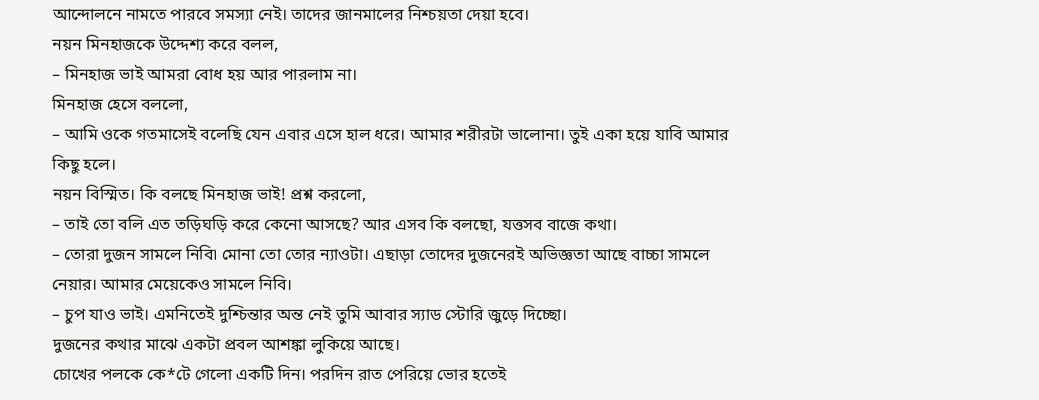আন্দোলনে নামতে পারবে সমস্যা নেই। তাদের জানমালের নিশ্চয়তা দেয়া হবে।
নয়ন মিনহাজকে উদ্দেশ্য করে বলল,
– মিনহাজ ভাই আমরা বোধ হয় আর পারলাম না।
মিনহাজ হেসে বললো,
– আমি ওকে গতমাসেই বলেছি যেন এবার এসে হাল ধরে। আমার শরীরটা ভালোনা। তুই একা হয়ে যাবি আমার কিছু হলে।
নয়ন বিস্মিত। কি বলছে মিনহাজ ভাই! প্রশ্ন করলো,
– তাই তো বলি এত তড়িঘড়ি করে কেনো আসছে? আর এসব কি বলছো, যত্তসব বাজে কথা।
– তোরা দুজন সামলে নিবি৷ মোনা তো তোর ন্যাওটা। এছাড়া তোদের দুজনেরই অভিজ্ঞতা আছে বাচ্চা সামলে নেয়ার। আমার মেয়েকেও সামলে নিবি।
– চুপ যাও ভাই। এমনিতেই দুশ্চিন্তার অন্ত নেই তুমি আবার স্যাড স্টোরি জুড়ে দিচ্ছো।
দুজনের কথার মাঝে একটা প্রবল আশঙ্কা লুকিয়ে আছে।
চোখের পলকে কে*টে গেলো একটি দিন। পরদিন রাত পেরিয়ে ভোর হতেই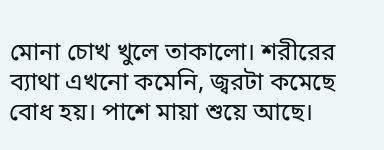মোনা চোখ খুলে তাকালো। শরীরের ব্যাথা এখনো কমেনি, জ্বরটা কমেছে বোধ হয়। পাশে মায়া শুয়ে আছে।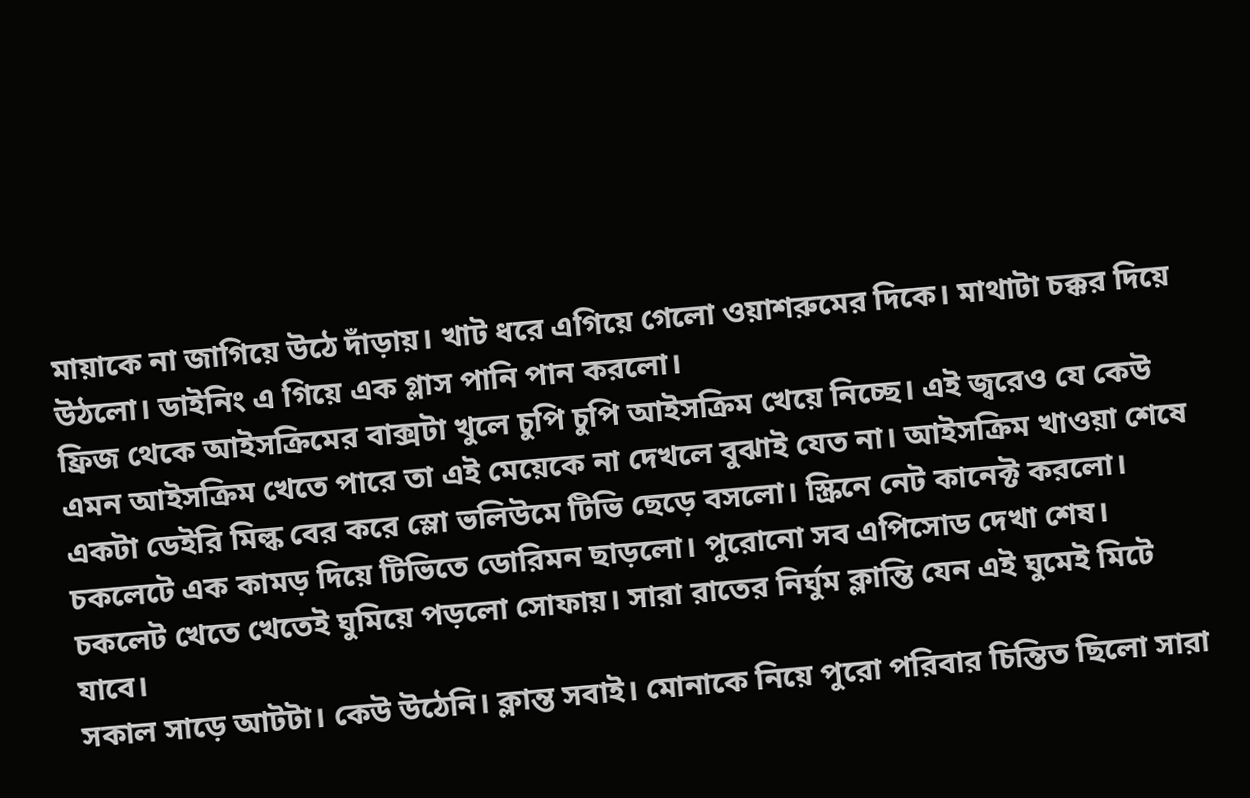মায়াকে না জাগিয়ে উঠে দাঁড়ায়। খাট ধরে এগিয়ে গেলো ওয়াশরুমের দিকে। মাথাটা চক্কর দিয়ে উঠলো। ডাইনিং এ গিয়ে এক গ্লাস পানি পান করলো।
ফ্রিজ থেকে আইসক্রিমের বাক্সটা খুলে চুপি চুপি আইসক্রিম খেয়ে নিচ্ছে। এই জ্বরেও যে কেউ এমন আইসক্রিম খেতে পারে তা এই মেয়েকে না দেখলে বুঝাই যেত না। আইসক্রিম খাওয়া শেষে একটা ডেইরি মিল্ক বের করে স্লো ভলিউমে টিভি ছেড়ে বসলো। স্ক্রিনে নেট কানেক্ট করলো। চকলেটে এক কামড় দিয়ে টিভিতে ডোরিমন ছাড়লো। পুরোনো সব এপিসোড দেখা শেষ। চকলেট খেতে খেতেই ঘুমিয়ে পড়লো সোফায়। সারা রাতের নির্ঘুম ক্লান্তি যেন এই ঘুমেই মিটে যাবে।
সকাল সাড়ে আটটা। কেউ উঠেনি। ক্লান্ত সবাই। মোনাকে নিয়ে পুরো পরিবার চিন্তিত ছিলো সারা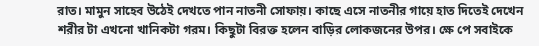রাত। মামুন সাহেব উঠেই দেখতে পান নাতনী সোফায়। কাছে এসে নাতনীর গায়ে হাত দিতেই দেখেন শরীর টা এখনো খানিকটা গরম। কিছুটা বিরক্ত হলেন বাড়ির লোকজনের উপর। ক্ষে পে সবাইকে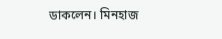ডাকলেন। মিনহাজ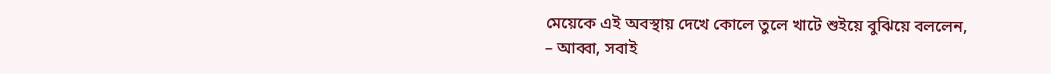মেয়েকে এই অবস্থায় দেখে কোলে তুলে খাটে শুইয়ে বুঝিয়ে বললেন,
– আব্বা, সবাই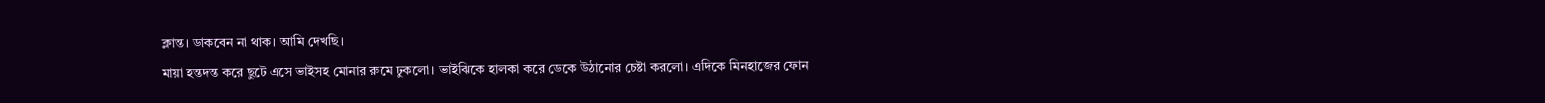ক্লান্ত। ডাকবেন না থাক। আমি দেখছি।
মায়া হন্তদন্ত করে ছুটে এসে ভাইসহ মোনার রুমে ঢুকলো। ভাইঝিকে হালকা করে ডেকে উঠানোর চেষ্টা করলো। এদিকে মিনহাজের ফোন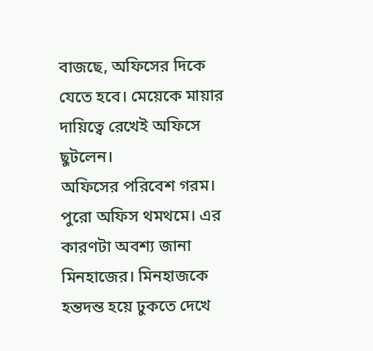বাজছে, অফিসের দিকে যেতে হবে। মেয়েকে মায়ার দায়িত্বে রেখেই অফিসে ছুটলেন।
অফিসের পরিবেশ গরম। পুরো অফিস থমথমে। এর কারণটা অবশ্য জানা মিনহাজের। মিনহাজকে হন্তদন্ত হয়ে ঢুকতে দেখে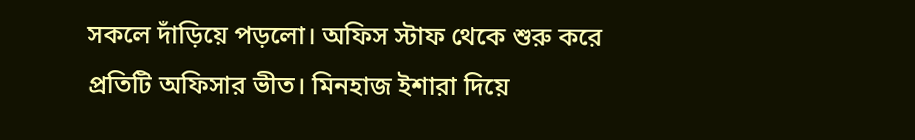সকলে দাঁড়িয়ে পড়লো। অফিস স্টাফ থেকে শুরু করে প্রতিটি অফিসার ভীত। মিনহাজ ইশারা দিয়ে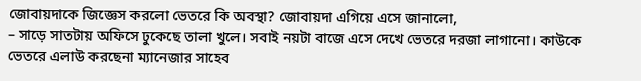জোবায়দাকে জিজ্ঞেস করলো ভেতরে কি অবস্থা? জোবায়দা এগিয়ে এসে জানালো,
– সাড়ে সাতটায় অফিসে ঢুকেছে তালা খুলে। সবাই নয়টা বাজে এসে দেখে ভেতরে দরজা লাগানো। কাউকে ভেতরে এলাউ করছেনা ম্যানেজার সাহেব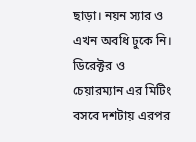ছাড়া। নয়ন স্যার ও এখন অবধি ঢুকে নি। ডিরেক্টর ও চেয়ারম্যান এর মিটিং বসবে দশটায় এরপর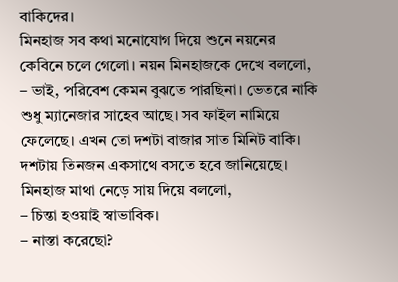বাকিদের।
মিনহাজ সব কথা মনোযোগ দিয়ে শুনে নয়নের কেবিনে চলে গেলো। নয়ন মিনহাজকে দেখে বললো,
– ভাই, পরিবেশ কেমন বুঝতে পারছিনা। ভেতরে নাকি শুধু ম্যানেজার সাহেব আছে। সব ফাইল নামিয়ে ফেলেছে। এখন তো দশটা বাজার সাত মিনিট বাকি। দশটায় তিনজন একসাথে বসতে হবে জানিয়েছে।
মিনহাজ মাথা নেড়ে সায় দিয়ে বললো,
– চিন্তা হওয়াই স্বাভাবিক।
– নাস্তা করেছো?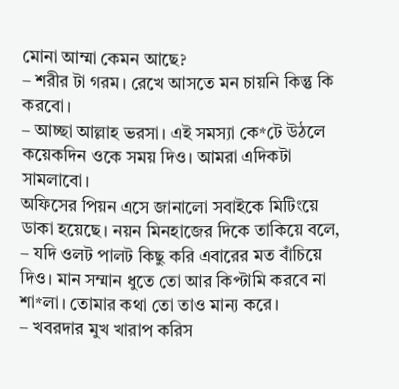মোনা আম্মা কেমন আছে?
– শরীর টা গরম। রেখে আসতে মন চায়নি কিন্তু কি করবো।
– আচ্ছা আল্লাহ ভরসা। এই সমস্যা কে*টে উঠলে কয়েকদিন ওকে সময় দিও। আমরা এদিকটা সামলাবো।
অফিসের পিয়ন এসে জানালো সবাইকে মিটিংয়ে ডাকা হয়েছে। নয়ন মিনহাজের দিকে তাকিয়ে বলে,
– যদি ওলট পালট কিছু করি এবারের মত বাঁচিয়ে দিও। মান সম্মান ধুতে তো আর কিপ্টামি করবে না শা*লা। তোমার কথা তো তাও মান্য করে।
– খবরদার মুখ খারাপ করিস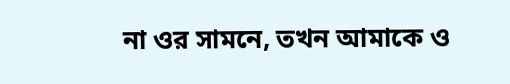না ওর সামনে, তখন আমাকে ও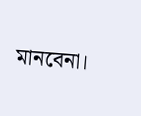মানবেনা।